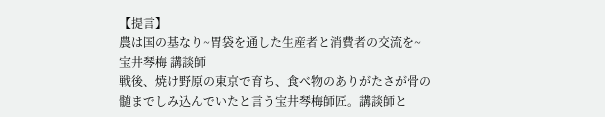【提言】
農は国の基なり~胃袋を通した生産者と消費者の交流を~
宝井琴梅 講談師
戦後、焼け野原の東京で育ち、食べ物のありがたさが骨の髄までしみ込んでいたと言う宝井琴梅師匠。講談師と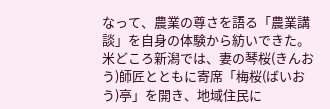なって、農業の尊さを語る「農業講談」を自身の体験から紡いできた。米どころ新潟では、妻の琴桜(きんおう)師匠とともに寄席「梅桜(ばいおう)亭」を開き、地域住民に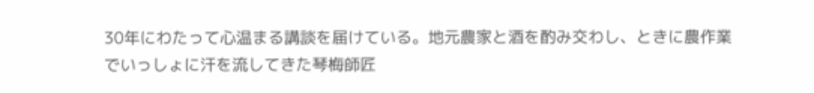30年にわたって心温まる講談を届けている。地元農家と酒を酌み交わし、ときに農作業でいっしょに汗を流してきた琴梅師匠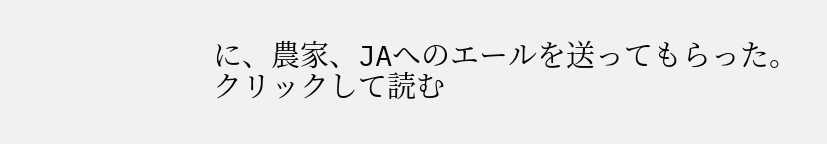に、農家、JAへのエールを送ってもらった。
クリックして読む